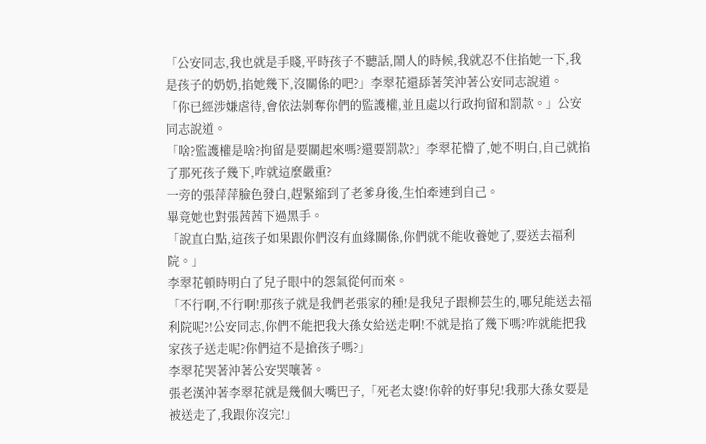「公安同志,我也就是手賤,平時孩子不聽話,鬧人的時候,我就忍不住掐她一下,我是孩子的奶奶,掐她幾下,沒關係的吧?」李翠花還舔著笑沖著公安同志說道。
「你已經涉嫌虐待,會依法剝奪你們的監護權,並且處以行政拘留和罰款。」公安同志說道。
「啥?監護權是啥?拘留是要關起來嗎?還要罰款?」李翠花懵了,她不明白,自己就掐了那死孩子幾下,咋就這麼嚴重?
一旁的張萍萍臉色發白,趕緊縮到了老爹身後,生怕牽連到自己。
畢竟她也對張茜茜下過黑手。
「說直白點,這孩子如果跟你們沒有血緣關係,你們就不能收養她了,要送去福利院。」
李翠花頓時明白了兒子眼中的怨氣從何而來。
「不行啊,不行啊!那孩子就是我們老張家的種!是我兒子跟柳芸生的,哪兒能送去福利院呢?!公安同志,你們不能把我大孫女給送走啊!不就是掐了幾下嗎?咋就能把我家孩子送走呢?你們這不是搶孩子嗎?」
李翠花哭著沖著公安哭嚷著。
張老漢沖著李翠花就是幾個大嘴巴子,「死老太婆!你幹的好事兒!我那大孫女要是被送走了,我跟你沒完!」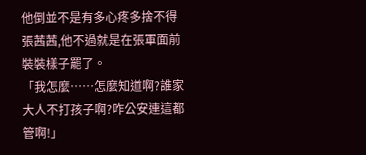他倒並不是有多心疼多捨不得張茜茜,他不過就是在張軍面前裝裝樣子罷了。
「我怎麼……怎麼知道啊?誰家大人不打孩子啊?咋公安連這都管啊!」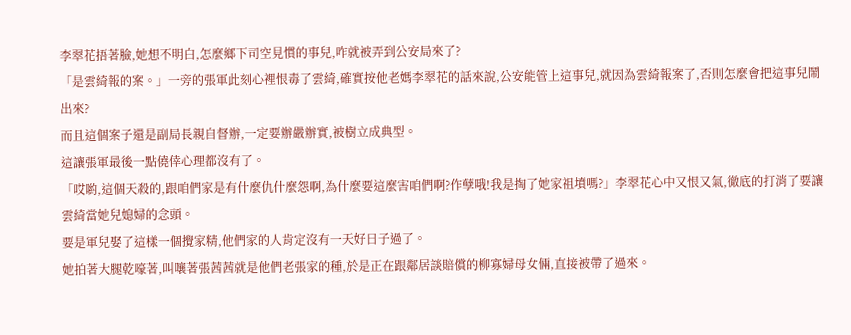李翠花捂著臉,她想不明白,怎麼鄉下司空見慣的事兒,咋就被弄到公安局來了?
「是雲綺報的案。」一旁的張軍此刻心裡恨毒了雲綺,確實按他老媽李翠花的話來說,公安能管上這事兒,就因為雲綺報案了,否則怎麼會把這事兒鬧出來?
而且這個案子還是副局長親自督辦,一定要辦嚴辦實,被樹立成典型。
這讓張軍最後一點僥倖心理都沒有了。
「哎喲,這個天殺的,跟咱們家是有什麼仇什麼怨啊,為什麼要這麼害咱們啊?作孽哦!我是掏了她家祖墳嗎?」李翠花心中又恨又氣,徹底的打消了要讓雲綺當她兒媳婦的念頭。
要是軍兒娶了這樣一個攪家精,他們家的人肯定沒有一天好日子過了。
她拍著大腿乾嚎著,叫嚷著張茜茜就是他們老張家的種,於是正在跟鄰居談賠償的柳寡婦母女倆,直接被帶了過來。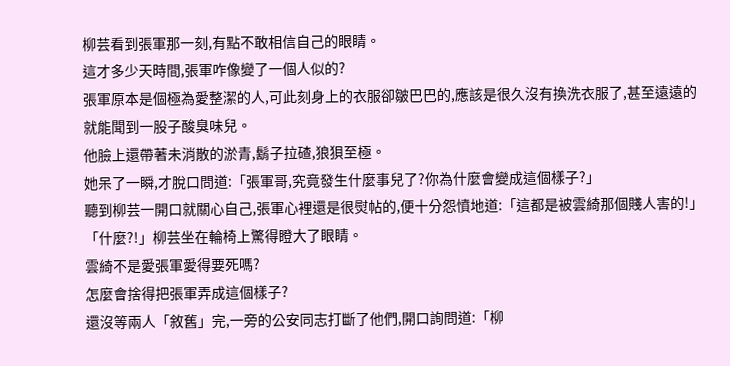柳芸看到張軍那一刻,有點不敢相信自己的眼睛。
這才多少天時間,張軍咋像變了一個人似的?
張軍原本是個極為愛整潔的人,可此刻身上的衣服卻皺巴巴的,應該是很久沒有換洗衣服了,甚至遠遠的就能聞到一股子酸臭味兒。
他臉上還帶著未消散的淤青,鬍子拉碴,狼狽至極。
她呆了一瞬,才脫口問道:「張軍哥,究竟發生什麼事兒了?你為什麼會變成這個樣子?」
聽到柳芸一開口就關心自己,張軍心裡還是很熨帖的,便十分怨憤地道:「這都是被雲綺那個賤人害的!」
「什麼?!」柳芸坐在輪椅上驚得瞪大了眼睛。
雲綺不是愛張軍愛得要死嗎?
怎麼會捨得把張軍弄成這個樣子?
還沒等兩人「敘舊」完,一旁的公安同志打斷了他們,開口詢問道:「柳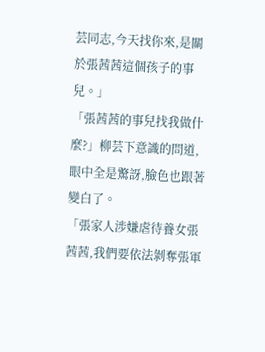芸同志,今天找你來,是關於張茜茜這個孩子的事兒。」
「張茜茜的事兒找我做什麼?」柳芸下意識的問道,眼中全是驚訝,臉色也跟著變白了。
「張家人涉嫌虐待養女張茜茜,我們要依法剝奪張軍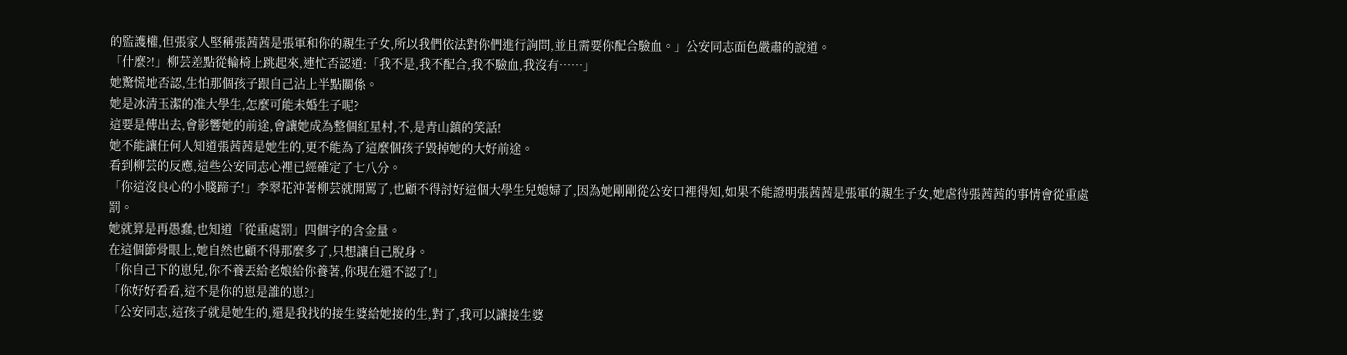的監護權,但張家人堅稱張茜茜是張軍和你的親生子女,所以我們依法對你們進行詢問,並且需要你配合驗血。」公安同志面色嚴肅的說道。
「什麼?!」柳芸差點從輪椅上跳起來,連忙否認道:「我不是,我不配合,我不驗血,我沒有……」
她驚慌地否認,生怕那個孩子跟自己沾上半點關係。
她是冰清玉潔的准大學生,怎麼可能未婚生子呢?
這要是傳出去,會影響她的前途,會讓她成為整個紅星村,不,是青山鎮的笑話!
她不能讓任何人知道張茜茜是她生的,更不能為了這麼個孩子毀掉她的大好前途。
看到柳芸的反應,這些公安同志心裡已經確定了七八分。
「你這沒良心的小賤蹄子!」李翠花沖著柳芸就開罵了,也顧不得討好這個大學生兒媳婦了,因為她剛剛從公安口裡得知,如果不能證明張茜茜是張軍的親生子女,她虐待張茜茜的事情會從重處罰。
她就算是再愚蠢,也知道「從重處罰」四個字的含金量。
在這個節骨眼上,她自然也顧不得那麼多了,只想讓自己脫身。
「你自己下的崽兒,你不養丟給老娘給你養著,你現在還不認了!」
「你好好看看,這不是你的崽是誰的崽?」
「公安同志,這孩子就是她生的,還是我找的接生婆給她接的生,對了,我可以讓接生婆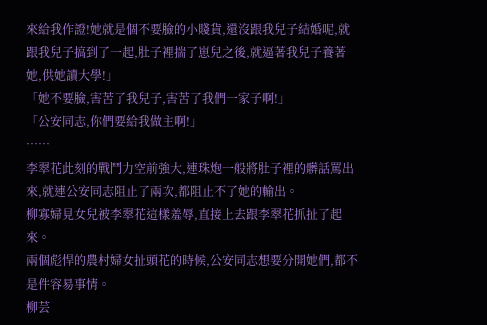來給我作證!她就是個不要臉的小賤貨,還沒跟我兒子結婚呢,就跟我兒子搞到了一起,肚子裡揣了崽兒之後,就逼著我兒子養著她,供她讀大學!」
「她不要臉,害苦了我兒子,害苦了我們一家子啊!」
「公安同志,你們要給我做主啊!」
……
李翠花此刻的戰鬥力空前強大,連珠炮一般將肚子裡的髒話罵出來,就連公安同志阻止了兩次,都阻止不了她的輸出。
柳寡婦見女兒被李翠花這樣羞辱,直接上去跟李翠花抓扯了起來。
兩個彪悍的農村婦女扯頭花的時候,公安同志想要分開她們,都不是件容易事情。
柳芸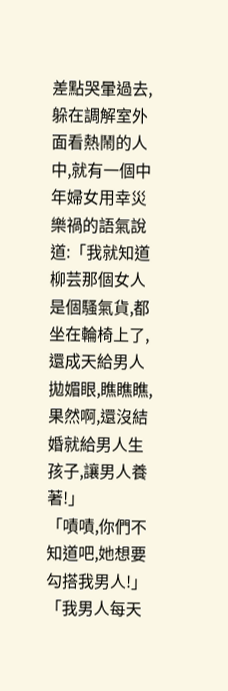差點哭暈過去,躲在調解室外面看熱鬧的人中,就有一個中年婦女用幸災樂禍的語氣說道:「我就知道柳芸那個女人是個騷氣貨,都坐在輪椅上了,還成天給男人拋媚眼,瞧瞧瞧,果然啊,還沒結婚就給男人生孩子,讓男人養著!」
「嘖嘖,你們不知道吧,她想要勾搭我男人!」
「我男人每天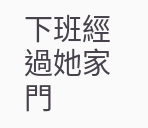下班經過她家門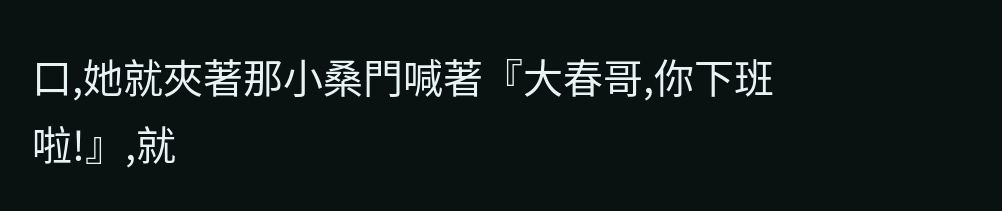口,她就夾著那小桑門喊著『大春哥,你下班啦!』,就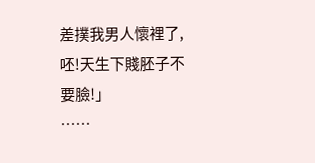差撲我男人懷裡了,呸!天生下賤胚子不要臉!」
……